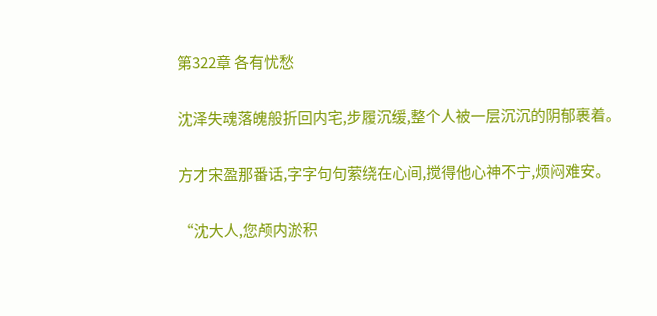第322章 各有忧愁

沈泽失魂落魄般折回内宅,步履沉缓,整个人被一层沉沉的阴郁裹着。

方才宋盈那番话,字字句句萦绕在心间,搅得他心神不宁,烦闷难安。

“沈大人,您颅内淤积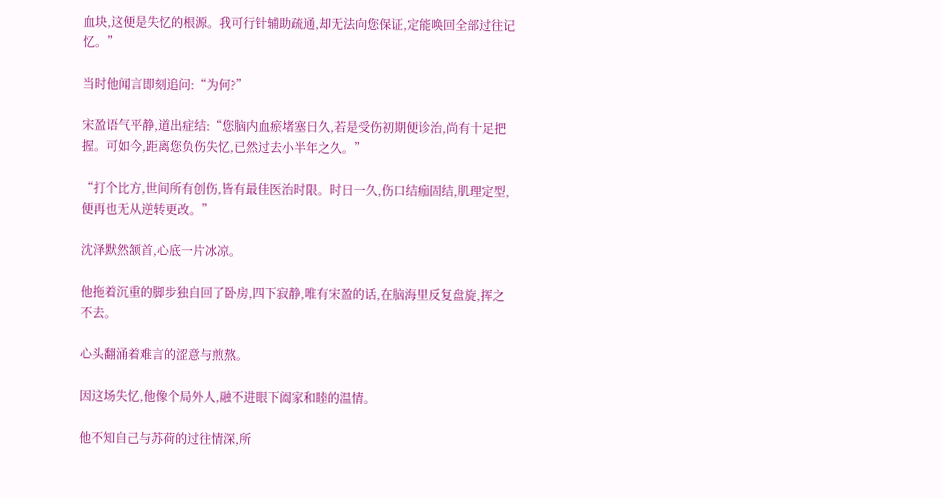血块,这便是失忆的根源。我可行针辅助疏通,却无法向您保证,定能唤回全部过往记忆。”

当时他闻言即刻追问:“为何?”

宋盈语气平静,道出症结:“您脑内血瘀堵塞日久,若是受伤初期便诊治,尚有十足把握。可如今,距离您负伤失忆,已然过去小半年之久。”

“打个比方,世间所有创伤,皆有最佳医治时限。时日一久,伤口结痂固结,肌理定型,便再也无从逆转更改。”

沈泽默然颔首,心底一片冰凉。

他拖着沉重的脚步独自回了卧房,四下寂静,唯有宋盈的话,在脑海里反复盘旋,挥之不去。

心头翻涌着难言的涩意与煎熬。

因这场失忆,他像个局外人,融不进眼下阖家和睦的温情。

他不知自己与苏荷的过往情深,所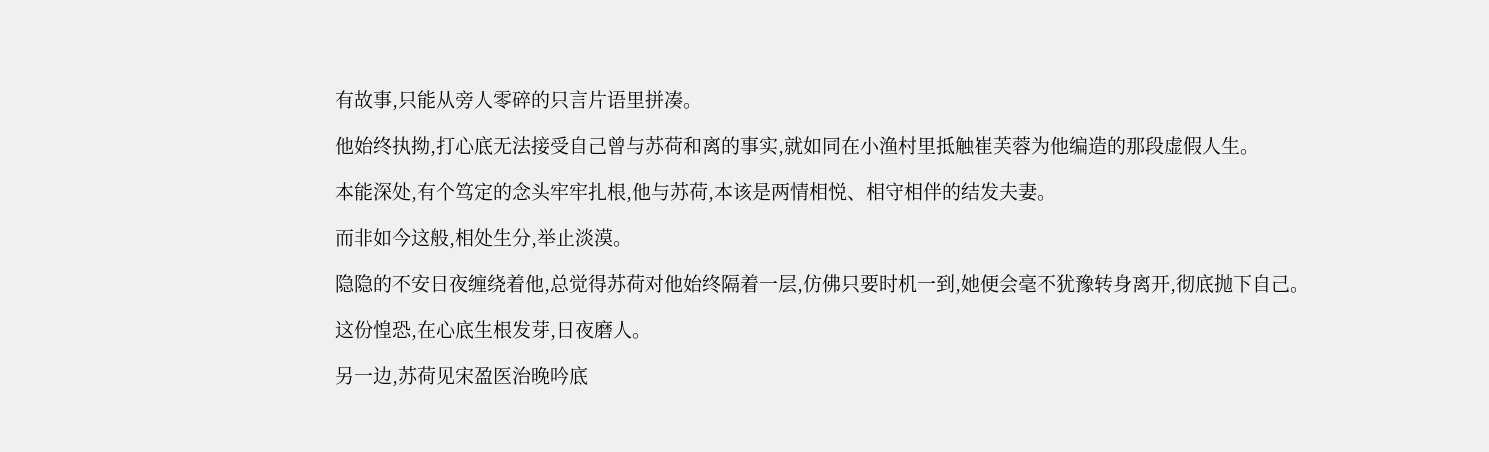有故事,只能从旁人零碎的只言片语里拼凑。

他始终执拗,打心底无法接受自己曾与苏荷和离的事实,就如同在小渔村里抵触崔芙蓉为他编造的那段虚假人生。

本能深处,有个笃定的念头牢牢扎根,他与苏荷,本该是两情相悦、相守相伴的结发夫妻。

而非如今这般,相处生分,举止淡漠。

隐隐的不安日夜缠绕着他,总觉得苏荷对他始终隔着一层,仿佛只要时机一到,她便会毫不犹豫转身离开,彻底抛下自己。

这份惶恐,在心底生根发芽,日夜磨人。

另一边,苏荷见宋盈医治晚吟底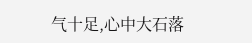气十足,心中大石落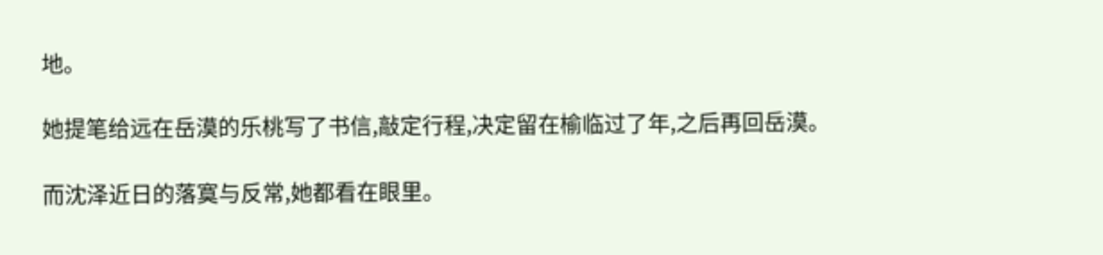地。

她提笔给远在岳漠的乐桃写了书信,敲定行程,决定留在榆临过了年,之后再回岳漠。

而沈泽近日的落寞与反常,她都看在眼里。